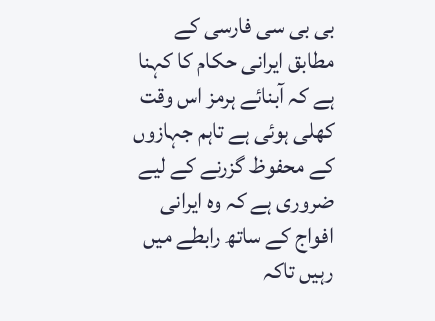بی بی سی فارسی کے مطابق ایرانی حکام کا کہنا ہے کہ آبنائے ہرمز اس وقت کھلی ہوئی ہے تاہم جہازوں کے محفوظ گزرنے کے لیے ضروری ہے کہ وہ ایرانی افواج کے ساتھ رابطے میں رہیں تاکہ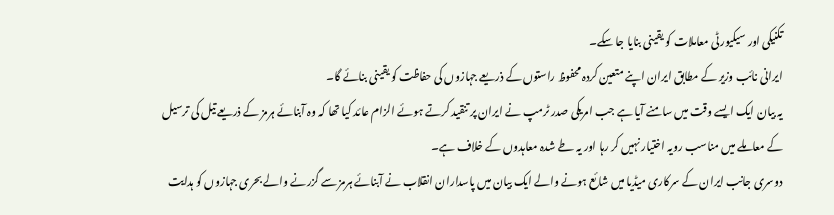تکنیکی اور سیکیورٹی معاملات کو یقینی بنایا جا سکے۔
ایرانی نائب وزیر کے مطابق ایران اپنے متعین کردہ محفوظ راستوں کے ذریعے جہازوں کی حفاظت کو یقینی بنائے گا۔
یہ بیان ایک ایسے وقت میں سامنے آیا ہے جب امریکی صدر ٹرمپ نے ایران پر تنقید کرتے ہوئے الزام عائد کیا تھا کہ وہ آبنائے ہرمز کے ذریعے تیل کی ترسیل کے معاملے میں مناسب رویہ اختیار نہیں کر رہا اور یہ طے شدہ معاہدوں کے خلاف ہے۔
دوسری جانب ایران کے سرکاری میڈیا میں شائع ہونے والے ایک بیان میں پاسداران انقلاب نے آبنائے ہرمز سے گزرنے والے بحری جہازوں کو ہدایت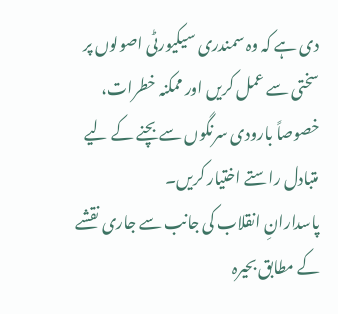دی ہے کہ وہ سمندری سیکیورٹی اصولوں پر سختی سے عمل کریں اور ممکنہ خطرات، خصوصاً بارودی سرنگوں سے بچنے کے لیے متبادل راستے اختیار کریں۔
پاسدارانِ انقلاب کی جانب سے جاری نقشے کے مطابق بحیرہ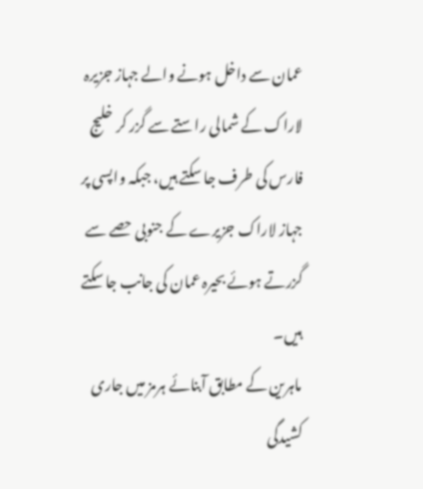عمان سے داخل ہونے والے جہاز جزیرہ لاراک کے شمالی راستے سے گزر کر خلیج فارس کی طرف جا سکتے ہیں، جبکہ واپسی پر جہاز لاراک جزیرے کے جنوبی حصے سے گزرتے ہوئے بحیرہ عمان کی جانب جا سکتے ہیں۔
ماہرین کے مطابق آبنائے ہرمز میں جاری کشیدگی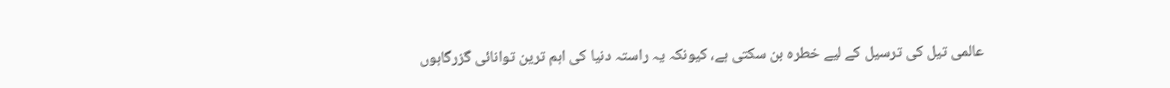عالمی تیل کی ترسیل کے لیے خطرہ بن سکتی ہے، کیونکہ یہ راستہ دنیا کی اہم ترین توانائی گزرگاہوں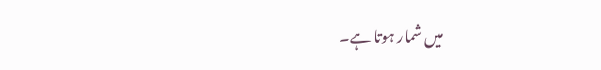میں شمار ہوتا ہے۔